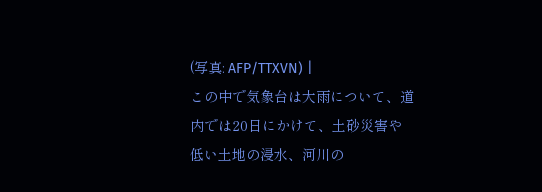(写真: AFP/TTXVN) |
この中で気象台は大雨について、道内では20日にかけて、土砂災害や低い土地の浸水、河川の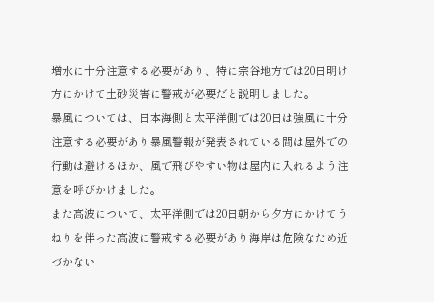増水に十分注意する必要があり、特に宗谷地方では20日明け方にかけて土砂災害に警戒が必要だと説明しました。
暴風については、日本海側と太平洋側では20日は強風に十分注意する必要があり暴風警報が発表されている間は屋外での行動は避けるほか、風で飛びやすい物は屋内に入れるよう注意を呼びかけました。
また高波について、太平洋側では20日朝から夕方にかけてうねりを伴った高波に警戒する必要があり海岸は危険なため近づかない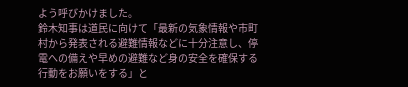よう呼びかけました。
鈴木知事は道民に向けて「最新の気象情報や市町村から発表される避難情報などに十分注意し、停電への備えや早めの避難など身の安全を確保する行動をお願いをする」と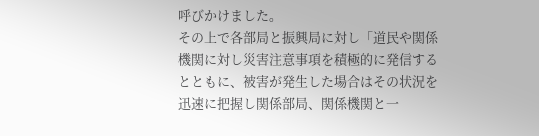呼びかけました。
その上で各部局と振興局に対し「道民や関係機関に対し災害注意事項を積極的に発信するとともに、被害が発生した場合はその状況を迅速に把握し関係部局、関係機関と一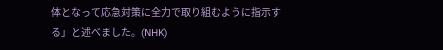体となって応急対策に全力で取り組むように指示する」と述べました。(NHK)